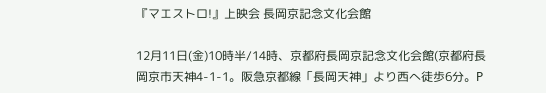『マエストロ!』上映会 長岡京記念文化会館

12月11日(金)10時半/14時、京都府長岡京記念文化会館(京都府長岡京市天神4-1-1。阪急京都線「長岡天神」より西へ徒歩6分。P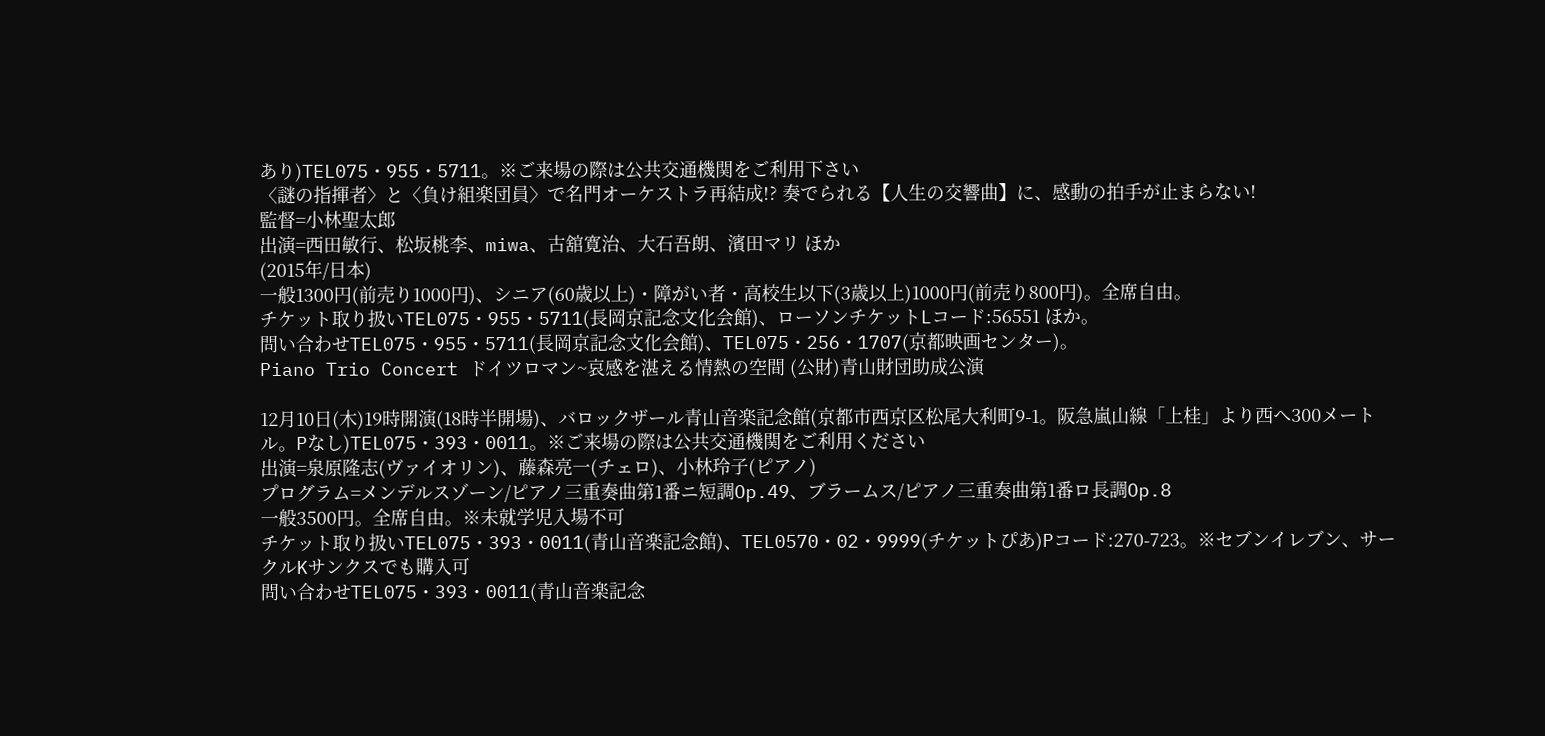あり)TEL075・955・5711。※ご来場の際は公共交通機関をご利用下さい
〈謎の指揮者〉と〈負け組楽団員〉で名門オーケストラ再結成!? 奏でられる【人生の交響曲】に、感動の拍手が止まらない!
監督=小林聖太郎
出演=西田敏行、松坂桃李、miwa、古舘寛治、大石吾朗、濱田マリ ほか
(2015年/日本)
一般1300円(前売り1000円)、シニア(60歳以上)・障がい者・高校生以下(3歳以上)1000円(前売り800円)。全席自由。
チケット取り扱いTEL075・955・5711(長岡京記念文化会館)、ローソンチケットLコード:56551 ほか。
問い合わせTEL075・955・5711(長岡京記念文化会館)、TEL075・256・1707(京都映画センター)。
Piano Trio Concert ドイツロマン~哀感を湛える情熱の空間 (公財)青山財団助成公演

12月10日(木)19時開演(18時半開場)、バロックザール青山音楽記念館(京都市西京区松尾大利町9-1。阪急嵐山線「上桂」より西へ300メートル。Pなし)TEL075・393・0011。※ご来場の際は公共交通機関をご利用ください
出演=泉原隆志(ヴァイオリン)、藤森亮一(チェロ)、小林玲子(ピアノ)
プログラム=メンデルスゾーン/ピアノ三重奏曲第1番ニ短調Op.49、ブラームス/ピアノ三重奏曲第1番ロ長調Op.8
一般3500円。全席自由。※未就学児入場不可
チケット取り扱いTEL075・393・0011(青山音楽記念館)、TEL0570・02・9999(チケットぴあ)Pコード:270-723。※セブンイレブン、サークルKサンクスでも購入可
問い合わせTEL075・393・0011(青山音楽記念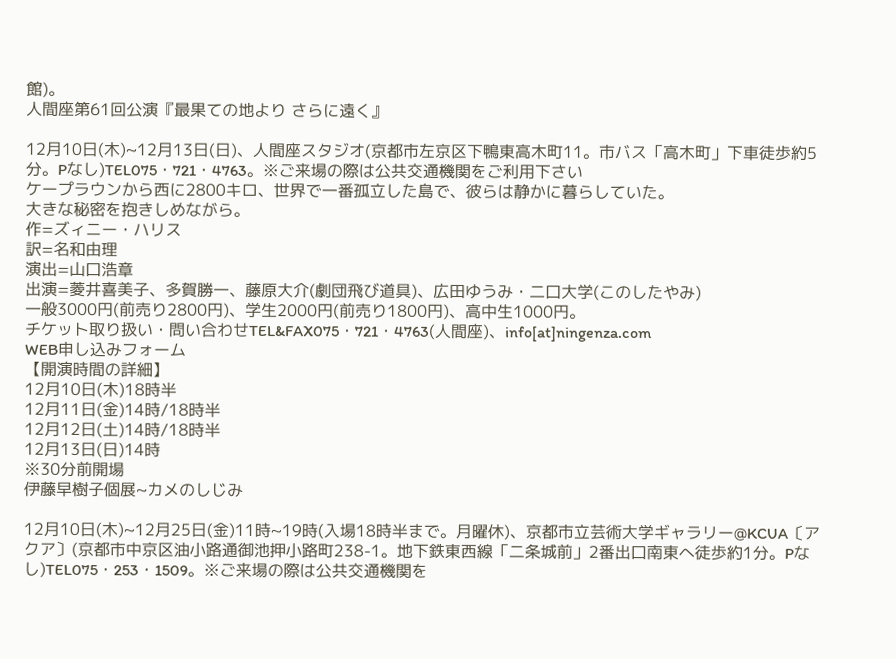館)。
人間座第61回公演『最果ての地より さらに遠く』

12月10日(木)~12月13日(日)、人間座スタジオ(京都市左京区下鴨東高木町11。市バス「高木町」下車徒歩約5分。Pなし)TEL075・721・4763。※ご来場の際は公共交通機関をご利用下さい
ケープラウンから西に2800キロ、世界で一番孤立した島で、彼らは静かに暮らしていた。
大きな秘密を抱きしめながら。
作=ズィニー・ハリス
訳=名和由理
演出=山口浩章
出演=菱井喜美子、多賀勝一、藤原大介(劇団飛び道具)、広田ゆうみ・二口大学(このしたやみ)
一般3000円(前売り2800円)、学生2000円(前売り1800円)、高中生1000円。
チケット取り扱い・問い合わせTEL&FAX075・721・4763(人間座)、info[at]ningenza.com
WEB申し込みフォーム
【開演時間の詳細】
12月10日(木)18時半
12月11日(金)14時/18時半
12月12日(土)14時/18時半
12月13日(日)14時
※30分前開場
伊藤早樹子個展~カメのしじみ

12月10日(木)~12月25日(金)11時~19時(入場18時半まで。月曜休)、京都市立芸術大学ギャラリー@KCUA〔アクア〕(京都市中京区油小路通御池押小路町238-1。地下鉄東西線「二条城前」2番出口南東へ徒歩約1分。Pなし)TEL075・253・1509。※ご来場の際は公共交通機関を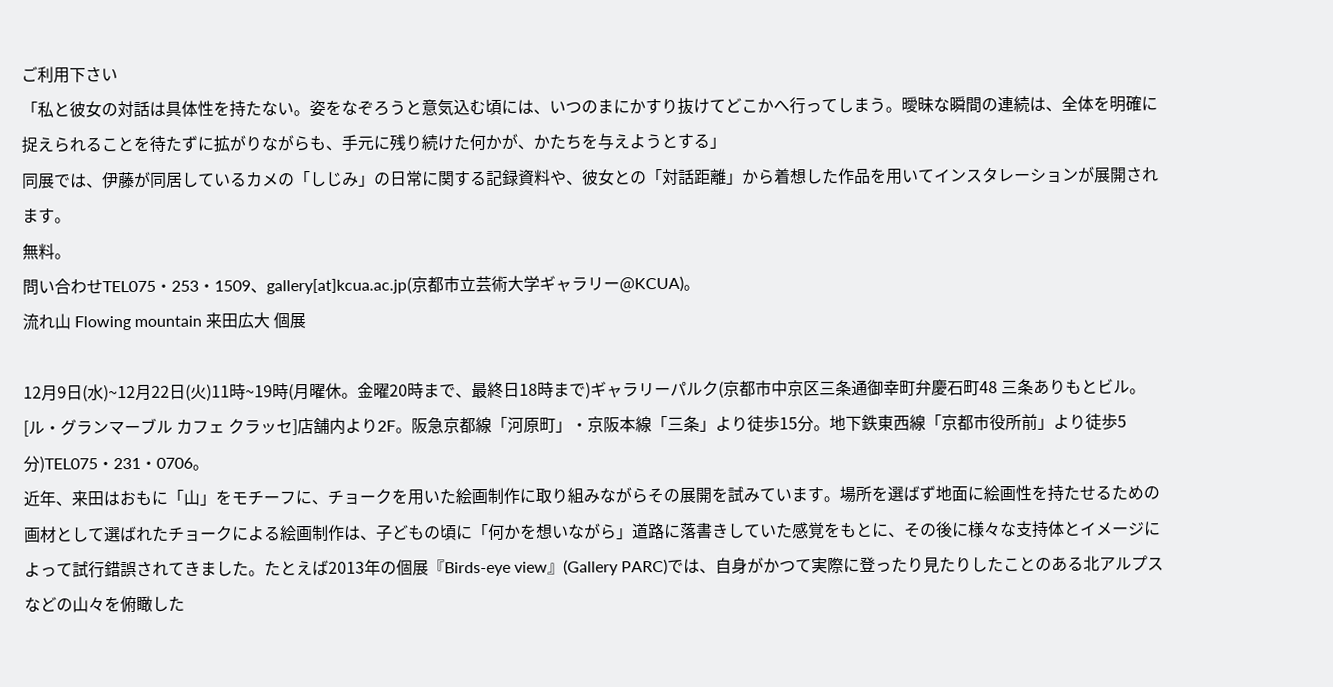ご利用下さい
「私と彼女の対話は具体性を持たない。姿をなぞろうと意気込む頃には、いつのまにかすり抜けてどこかへ行ってしまう。曖昧な瞬間の連続は、全体を明確に捉えられることを待たずに拡がりながらも、手元に残り続けた何かが、かたちを与えようとする」
同展では、伊藤が同居しているカメの「しじみ」の日常に関する記録資料や、彼女との「対話距離」から着想した作品を用いてインスタレーションが展開されます。
無料。
問い合わせTEL075・253・1509、gallery[at]kcua.ac.jp(京都市立芸術大学ギャラリー@KCUA)。
流れ山 Flowing mountain 来田広大 個展

12月9日(水)~12月22日(火)11時~19時(月曜休。金曜20時まで、最終日18時まで)ギャラリーパルク(京都市中京区三条通御幸町弁慶石町48 三条ありもとビル。[ル・グランマーブル カフェ クラッセ]店舗内より2F。阪急京都線「河原町」・京阪本線「三条」より徒歩15分。地下鉄東西線「京都市役所前」より徒歩5分)TEL075・231・0706。
近年、来田はおもに「山」をモチーフに、チョークを用いた絵画制作に取り組みながらその展開を試みています。場所を選ばず地面に絵画性を持たせるための画材として選ばれたチョークによる絵画制作は、子どもの頃に「何かを想いながら」道路に落書きしていた感覚をもとに、その後に様々な支持体とイメージによって試行錯誤されてきました。たとえば2013年の個展『Birds-eye view』(Gallery PARC)では、自身がかつて実際に登ったり見たりしたことのある北アルプスなどの山々を俯瞰した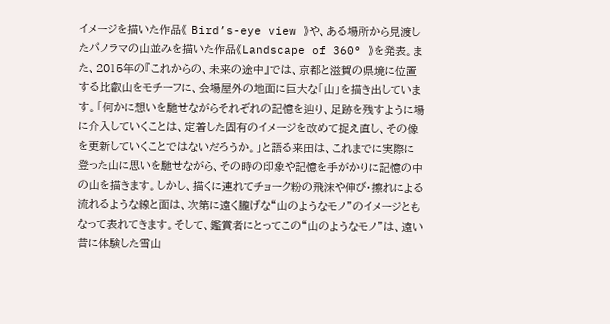イメージを描いた作品《 Bird’s-eye view 》や、ある場所から見渡したパノラマの山並みを描いた作品《Landscape of 360° 》を発表。また、2015年の『これからの、未来の途中』では、京都と滋賀の県境に位置する比叡山をモチーフに、会場屋外の地面に巨大な「山」を描き出しています。「何かに想いを馳せながらそれぞれの記憶を辿り、足跡を残すように場に介入していくことは、定着した固有のイメージを改めて捉え直し、その像を更新していくことではないだろうか。」と語る来田は、これまでに実際に登った山に思いを馳せながら、その時の印象や記憶を手がかりに記憶の中の山を描きます。しかし、描くに連れてチョーク粉の飛沫や伸び・擦れによる流れるような線と面は、次第に遠く朧げな“山のようなモノ”のイメージともなって表れてきます。そして、鑑賞者にとってこの“山のようなモノ”は、遠い昔に体験した雪山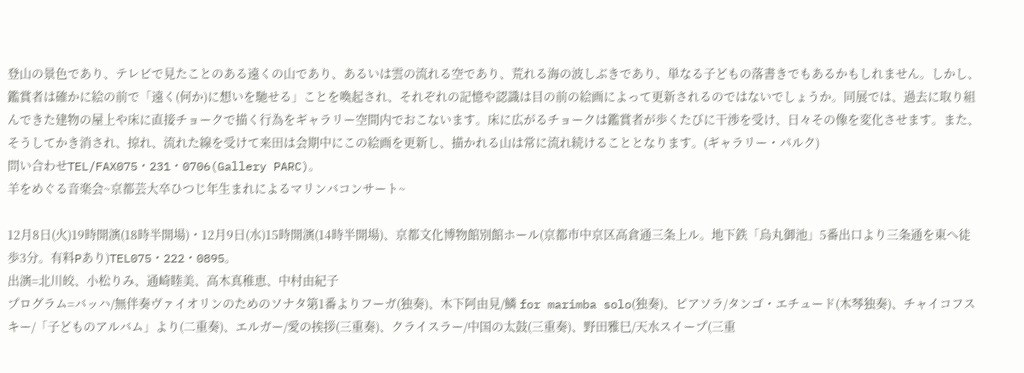登山の景色であり、テレビで見たことのある遠くの山であり、あるいは雲の流れる空であり、荒れる海の波しぶきであり、単なる子どもの落書きでもあるかもしれません。しかし、鑑賞者は確かに絵の前で「遠く(何か)に想いを馳せる」ことを喚起され、それぞれの記憶や認識は目の前の絵画によって更新されるのではないでしょうか。同展では、過去に取り組んできた建物の屋上や床に直接チョークで描く行為をギャラリー空間内でおこないます。床に広がるチョークは鑑賞者が歩くたびに干渉を受け、日々その像を変化させます。また、そうしてかき消され、掠れ、流れた線を受けて来田は会期中にこの絵画を更新し、描かれる山は常に流れ続けることとなります。(ギャラリー・パルク)
問い合わせTEL/FAX075・231・0706(Gallery PARC)。
羊をめぐる音楽会~京都芸大卒ひつじ年生まれによるマリンバコンサート~

12月8日(火)19時開演(18時半開場)・12月9日(水)15時開演(14時半開場)、京都文化博物館別館ホール(京都市中京区高倉通三条上ル。地下鉄「烏丸御池」5番出口より三条通を東へ徒歩3分。有料Pあり)TEL075・222・0895。
出演=北川皎、小松りみ、通崎睦美、高木真稚恵、中村由紀子
プログラム=バッハ/無伴奏ヴァイオリンのためのソナタ第1番よりフーガ(独奏)、木下阿由見/鱗 for marimba solo(独奏)、ピアソラ/タンゴ・エチュード(木琴独奏)、チャイコフスキー/「子どものアルバム」より(二重奏)、エルガー/愛の挨拶(三重奏)、クライスラー/中国の太鼓(三重奏)、野田雅巳/天水スイープ(三重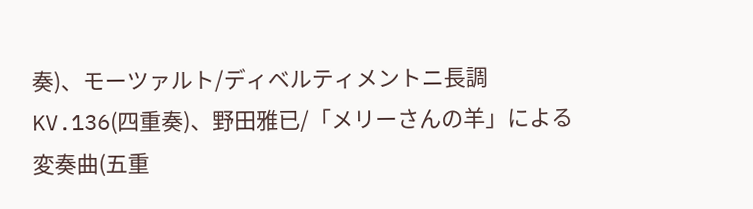奏)、モーツァルト/ディベルティメントニ長調KV.136(四重奏)、野田雅已/「メリーさんの羊」による変奏曲(五重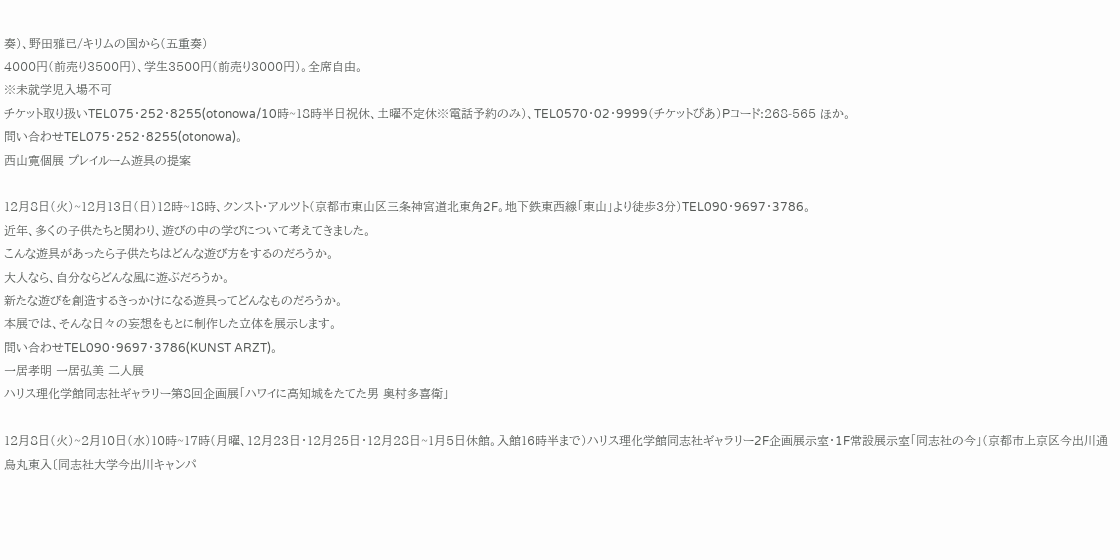奏)、野田雅已/キリムの国から(五重奏)
4000円(前売り3500円)、学生3500円(前売り3000円)。全席自由。
※未就学児入場不可
チケット取り扱いTEL075・252・8255(otonowa/10時~18時半日祝休、土曜不定休※電話予約のみ)、TEL0570・02・9999(チケットぴあ)Pコード:268-565 ほか。
問い合わせTEL075・252・8255(otonowa)。
西山寛個展 プレイルーム遊具の提案

12月8日(火)~12月13日(日)12時~18時、クンスト・アルツト(京都市東山区三条神宮道北東角2F。地下鉄東西線「東山」より徒歩3分)TEL090・9697・3786。
近年、多くの子供たちと関わり、遊びの中の学びについて考えてきました。
こんな遊具があったら子供たちはどんな遊び方をするのだろうか。
大人なら、自分ならどんな風に遊ぶだろうか。
新たな遊びを創造するきっかけになる遊具ってどんなものだろうか。
本展では、そんな日々の妄想をもとに制作した立体を展示します。
問い合わせTEL090・9697・3786(KUNST ARZT)。
一居孝明 一居弘美 二人展
ハリス理化学館同志社ギャラリー第8回企画展「ハワイに高知城をたてた男 奥村多喜衛」

12月8日(火)~2月10日(水)10時~17時(月曜、12月23日・12月25日・12月28日~1月5日休館。入館16時半まで)ハリス理化学館同志社ギャラリー2F企画展示室・1F常設展示室「同志社の今」(京都市上京区今出川通烏丸東入〔同志社大学今出川キャンパ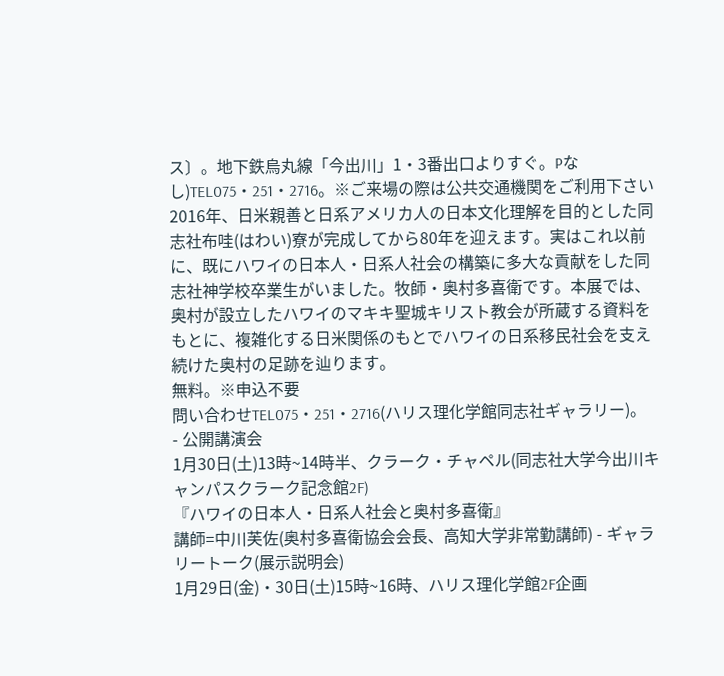ス〕。地下鉄烏丸線「今出川」1・3番出口よりすぐ。Pなし)TEL075・251・2716。※ご来場の際は公共交通機関をご利用下さい
2016年、日米親善と日系アメリカ人の日本文化理解を目的とした同志社布哇(はわい)寮が完成してから80年を迎えます。実はこれ以前に、既にハワイの日本人・日系人社会の構築に多大な貢献をした同志社神学校卒業生がいました。牧師・奥村多喜衛です。本展では、奥村が設立したハワイのマキキ聖城キリスト教会が所蔵する資料をもとに、複雑化する日米関係のもとでハワイの日系移民社会を支え続けた奥村の足跡を辿ります。
無料。※申込不要
問い合わせTEL075・251・2716(ハリス理化学館同志社ギャラリー)。
- 公開講演会
1月30日(土)13時~14時半、クラーク・チャペル(同志社大学今出川キャンパスクラーク記念館2F)
『ハワイの日本人・日系人社会と奥村多喜衛』
講師=中川芙佐(奥村多喜衛協会会長、高知大学非常勤講師) - ギャラリートーク(展示説明会)
1月29日(金)・30日(土)15時~16時、ハリス理化学館2F企画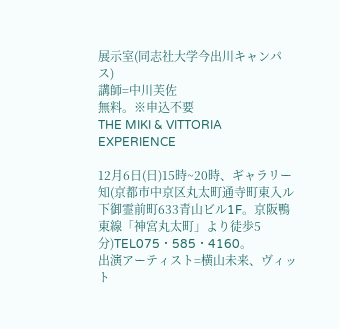展示室(同志社大学今出川キャンパス)
講師=中川芙佐
無料。※申込不要
THE MIKI & VITTORIA EXPERIENCE

12月6日(日)15時~20時、ギャラリー知(京都市中京区丸太町通寺町東入ル下御霊前町633青山ビル1F。京阪鴨東線「神宮丸太町」より徒歩5分)TEL075・585・4160。
出演アーティスト=横山未来、ヴィット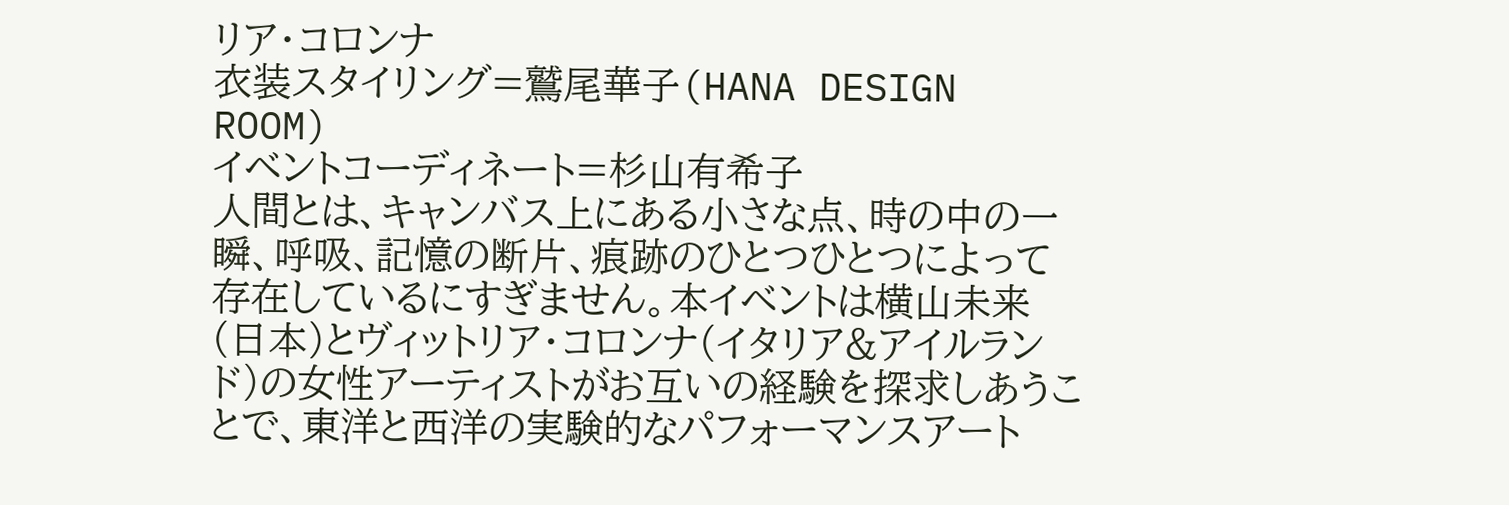リア・コロンナ
衣装スタイリング=鷲尾華子(HANA DESIGN ROOM)
イベントコーディネート=杉山有希子
人間とは、キャンバス上にある小さな点、時の中の一瞬、呼吸、記憶の断片、痕跡のひとつひとつによって存在しているにすぎません。本イベントは横山未来(日本)とヴィットリア・コロンナ(イタリア&アイルランド)の女性アーティストがお互いの経験を探求しあうことで、東洋と西洋の実験的なパフォーマンスアート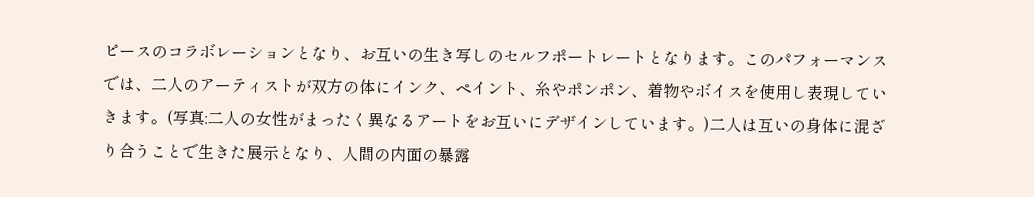ピースのコラボレーションとなり、お互いの生き写しのセルフポートレートとなります。このパフォーマンスでは、二人のアーティストが双方の体にインク、ペイント、糸やポンポン、着物やボイスを使用し表現していきます。(写真:二人の女性がまったく異なるアートをお互いにデザインしています。)二人は互いの身体に混ざり合うことで生きた展示となり、人間の内面の暴露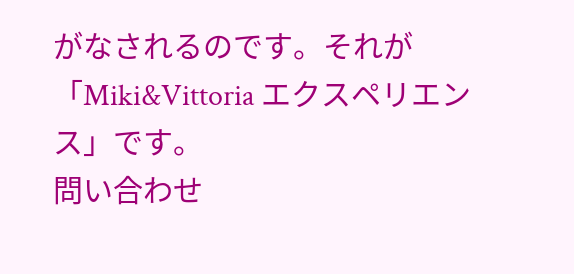がなされるのです。それが「Miki&Vittoria エクスペリエンス」です。
問い合わせ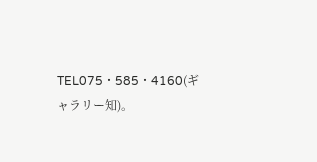TEL075・585・4160(ギャラリー知)。